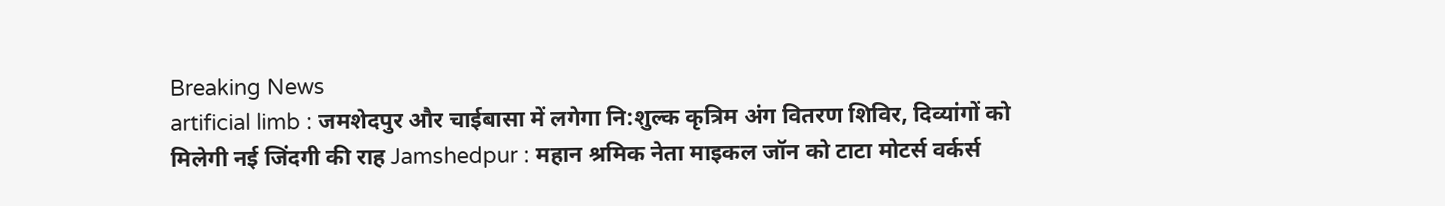Breaking News
artificial limb : जमशेदपुर और चाईबासा में लगेगा नि:शुल्क कृत्रिम अंग वितरण शिविर, दिव्यांगों को मिलेगी नई जिंदगी की राह Jamshedpur : महान श्रमिक नेता माइकल जॉन को टाटा मोटर्स वर्कर्स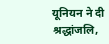यूनियन ने दी श्रद्धांजलि,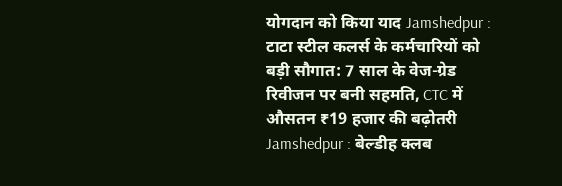योगदान को किया याद Jamshedpur : टाटा स्टील कलर्स के कर्मचारियों को बड़ी सौगात: 7 साल के वेज-ग्रेड रिवीजन पर बनी सहमति, CTC में औसतन ₹19 हजार की बढ़ोतरी Jamshedpur : बेल्डीह क्लब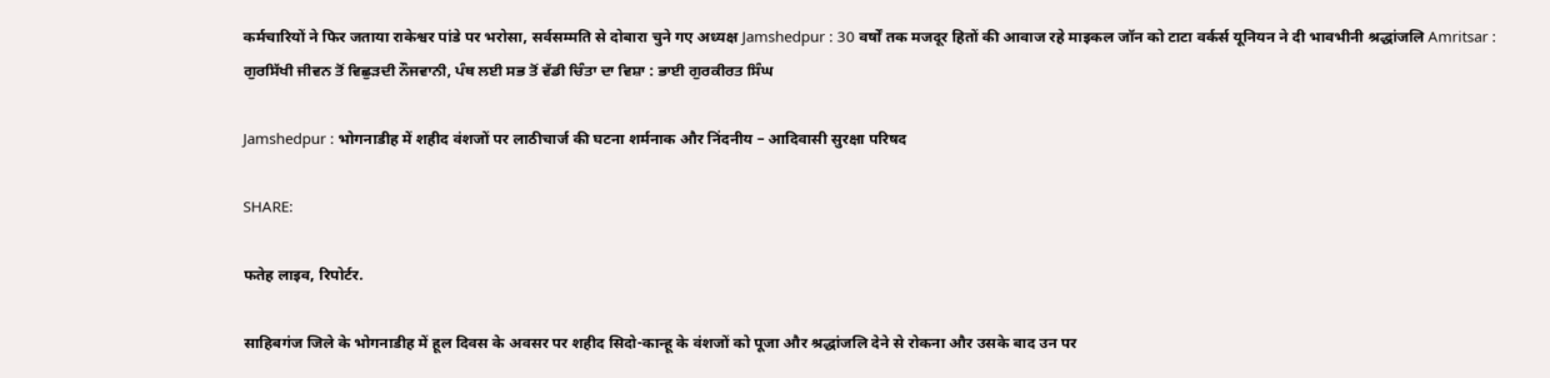कर्मचारियों ने फिर जताया राकेश्वर पांडे पर भरोसा, सर्वसम्मति से दोबारा चुने गए अध्यक्ष Jamshedpur : 30 वर्षों तक मजदूर हितों की आवाज रहे माइकल जॉन को टाटा वर्कर्स यूनियन ने दी भावभीनी श्रद्धांजलि Amritsar : ਗੁਰਸਿੱਖੀ ਜੀਵਨ ਤੋਂ ਵਿਛੁੜਦੀ ਨੌਜਵਾਨੀ, ਪੰਥ ਲਈ ਸਭ ਤੋਂ ਵੱਡੀ ਚਿੰਤਾ ਦਾ ਵਿਸ਼ਾ : ਭਾਈ ਗੁਰਕੀਰਤ ਸਿੰਘ

Jamshedpur : भोगनाडीह में शहीद वंशजों पर लाठीचार्ज की घटना शर्मनाक और निंदनीय – आदिवासी सुरक्षा परिषद

SHARE:

फतेह लाइव, रिपोर्टर.

साहिबगंज जिले के भोगनाडीह में हूल दिवस के अवसर पर शहीद सिदो-कान्हू के वंशजों को पूजा और श्रद्धांजलि देने से रोकना और उसके बाद उन पर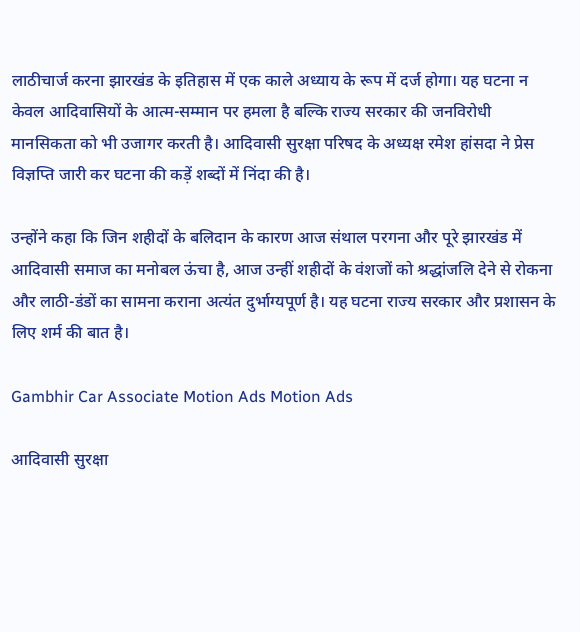लाठीचार्ज करना झारखंड के इतिहास में एक काले अध्याय के रूप में दर्ज होगा। यह घटना न केवल आदिवासियों के आत्म-सम्मान पर हमला है बल्कि राज्य सरकार की जनविरोधी मानसिकता को भी उजागर करती है। आदिवासी सुरक्षा परिषद के अध्यक्ष रमेश हांसदा ने प्रेस विज्ञप्ति जारी कर घटना की कड़ें शब्दों में निंदा की है।

उन्होंने कहा कि जिन शहीदों के बलिदान के कारण आज संथाल परगना और पूरे झारखंड में आदिवासी समाज का मनोबल ऊंचा है, आज उन्हीं शहीदों के वंशजों को श्रद्धांजलि देने से रोकना और लाठी-डंडों का सामना कराना अत्यंत दुर्भाग्यपूर्ण है। यह घटना राज्य सरकार और प्रशासन के लिए शर्म की बात है।

Gambhir Car Associate Motion Ads Motion Ads

आदिवासी सुरक्षा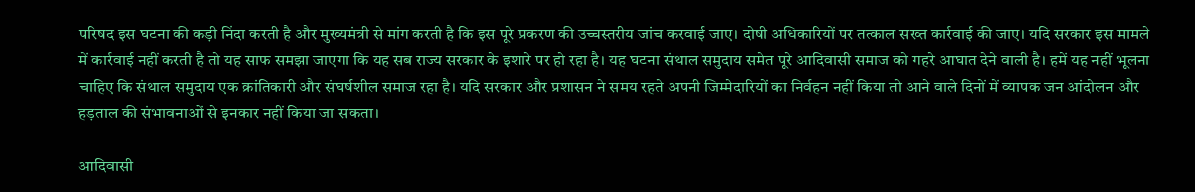परिषद इस घटना की कड़ी निंदा करती है और मुख्यमंत्री से मांग करती है कि इस पूरे प्रकरण की उच्चस्तरीय जांच करवाई जाए। दोषी अधिकारियों पर तत्काल सख्त कार्रवाई की जाए। यदि सरकार इस मामले में कार्रवाई नहीं करती है तो यह साफ समझा जाएगा कि यह सब राज्य सरकार के इशारे पर हो रहा है। यह घटना संथाल समुदाय समेत पूरे आदिवासी समाज को गहरे आघात देने वाली है। हमें यह नहीं भूलना चाहिए कि संथाल समुदाय एक क्रांतिकारी और संघर्षशील समाज रहा है। यदि सरकार और प्रशासन ने समय रहते अपनी जिम्मेदारियों का निर्वहन नहीं किया तो आने वाले दिनों में व्यापक जन आंदोलन और हड़ताल की संभावनाओं से इनकार नहीं किया जा सकता।

आदिवासी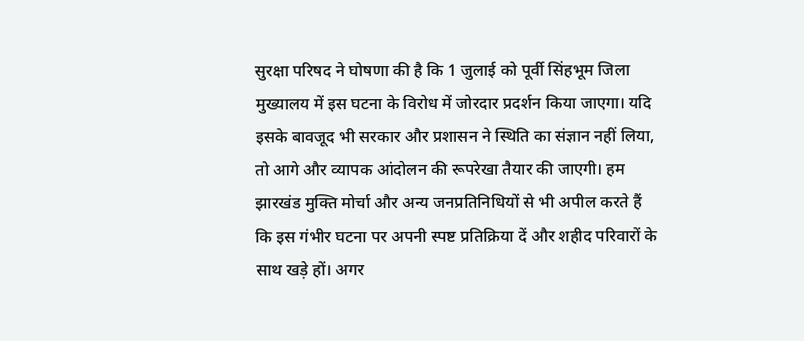सुरक्षा परिषद ने घोषणा की है कि 1 जुलाई को पूर्वी सिंहभूम जिला मुख्यालय में इस घटना के विरोध में जोरदार प्रदर्शन किया जाएगा। यदि इसके बावजूद भी सरकार और प्रशासन ने स्थिति का संज्ञान नहीं लिया, तो आगे और व्यापक आंदोलन की रूपरेखा तैयार की जाएगी। हम झारखंड मुक्ति मोर्चा और अन्य जनप्रतिनिधियों से भी अपील करते हैं कि इस गंभीर घटना पर अपनी स्पष्ट प्रतिक्रिया दें और शहीद परिवारों के साथ खड़े हों। अगर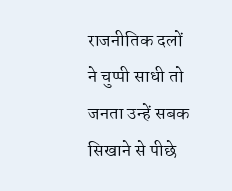राजनीतिक दलों ने चुप्पी साधी तो जनता उन्हें सबक सिखाने से पीछे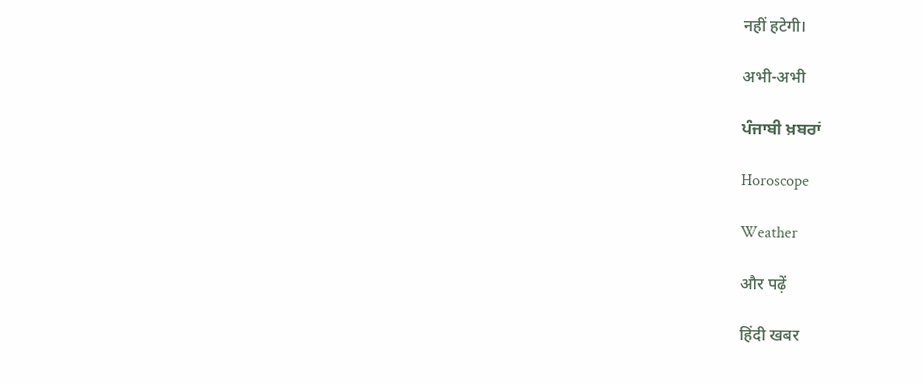नहीं हटेगी।

अभी-अभी

ਪੰਜਾਬੀ ਖ਼ਬਰਾਂ

Horoscope

Weather

और पढ़ें

हिंदी खबर